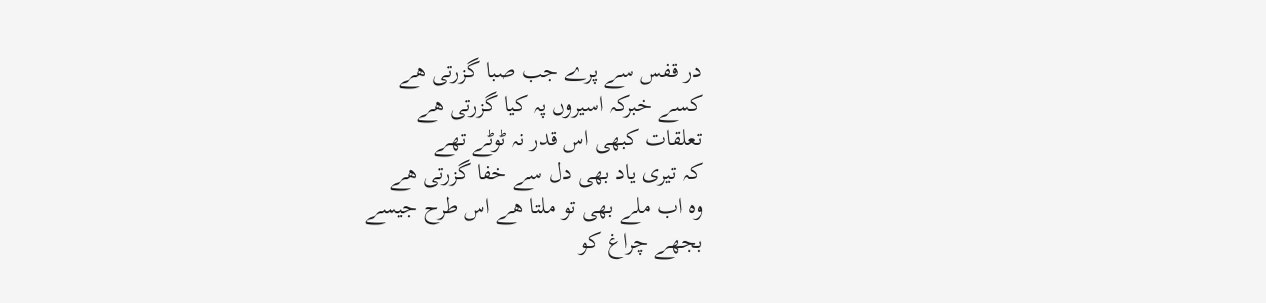در قفس سے پرے جب صبا گزرتی ھے
کسے خبرکہ اسیروں پہ کیا گزرتی ھے
تعلقات کبھی اس قدر نہ ٹوٹے تھے
کہ تیری یاد بھی دل سے خفا گزرتی ھے
وہ اب ملے بھی تو ملتا ھے اس طرح جیسے
بجھے چراغ کو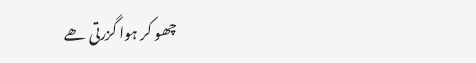چھو کر ہوا گزرتی ھے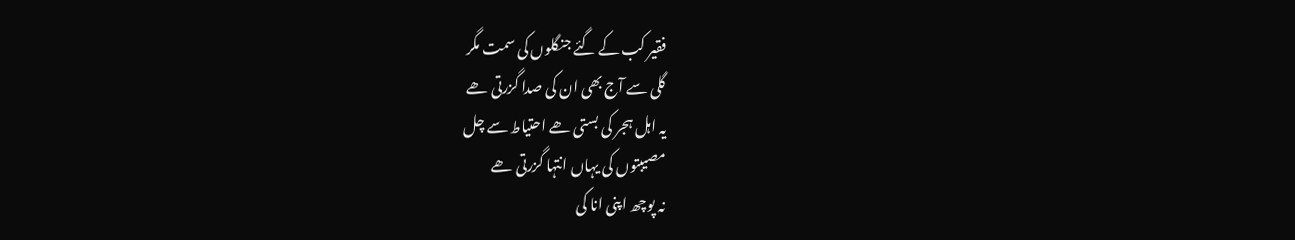فقیر کب کے گئے جنگلوں کی سمت مگر
گلی سے آج بھی ان کی صدا گزرتی ھے
یہ اہل ہجر کی بستی ھے احتیاط سے چل
مصیبتوں کی یہاں انتہا گزرتی ھے
نہ پوچھ اپنی انا کی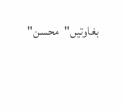بغاوتیں"محسن"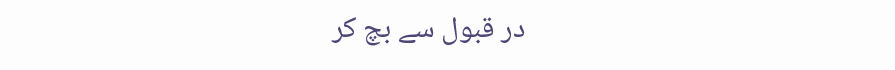در قبول سے بچ کر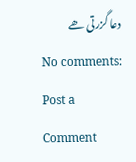دعا گزرتی ھے
No comments:
Post a Comment